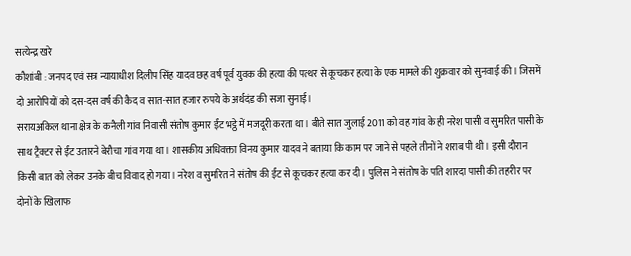सत्येन्द्र खरे
कौशांबी : जनपद एवं सत्र न्यायाधीश दिलीप सिंह यादव छह वर्ष पूर्व युवक की हत्या की पत्थर से कूचकर हत्या के एक मामले की शुक्रवार को सुनवाई की। जिसमें दो आरोपियों को दस-दस वर्ष की कैद व सात-सात हजार रुपये के अर्थदंड की सजा सुनाई।
सरायअकिल थाना क्षेत्र के कनैली गांव निवासी संतोष कुमार ईंट भट्ठे में मजदूरी करता था। बीते सात जुलाई 2011 को वह गांव के ही नरेश पासी व सुमरित पासी के साथ ट्रैक्टर से ईंट उतारने बेरौचा गांव गया था। शासकीय अधिवक्ता विनय कुमार यादव ने बताया कि काम पर जाने से पहले तीनों ने शराब पी थी। इसी दौरान किसी बात को लेकर उनके बीच विवाद हो गया। नरेश व सुमरित ने संतोष की ईंट से कूचकर हत्या कर दी। पुलिस ने संतोष के पति शारदा पासी की तहरीर पर दोनों के खिलाफ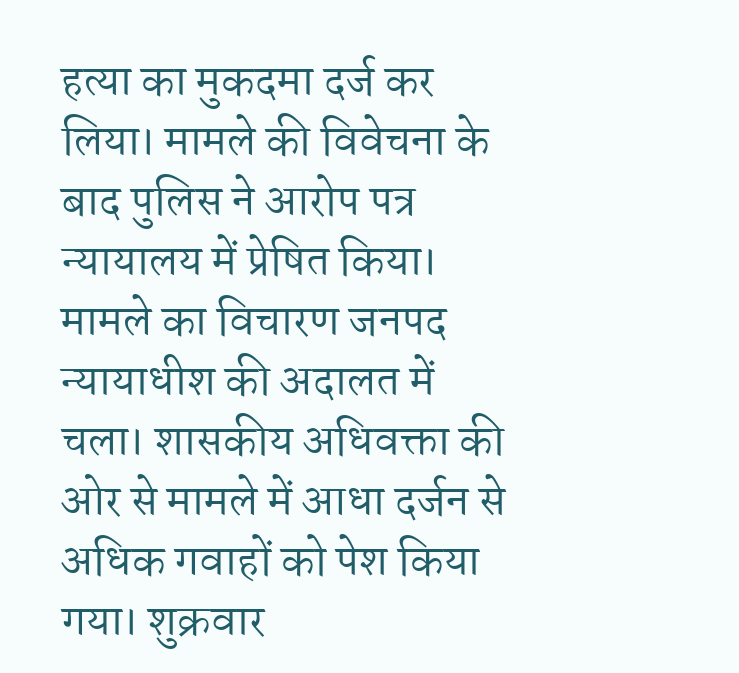हत्या का मुकदमा दर्ज कर लिया। मामले की विवेचना के बाद पुलिस ने आरोप पत्र न्यायालय में प्रेषित किया। मामले का विचारण जनपद न्यायाधीश की अदालत में चला। शासकीय अधिवक्ता की ओर से मामले में आधा दर्जन से अधिक गवाहों को पेश किया गया। शुक्रवार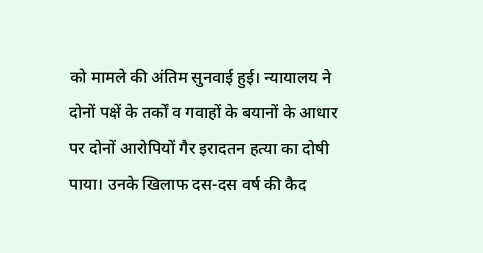को मामले की अंतिम सुनवाई हुई। न्यायालय ने दोनों पक्षें के तर्कों व गवाहों के बयानों के आधार पर दोनों आरोपियों गैर इरादतन हत्या का दोषी पाया। उनके खिलाफ दस-दस वर्ष की कैद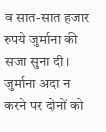व सात-सात हजार रुपये जुर्माना की सजा सुना दी। जुर्माना अदा न करने पर दोनों को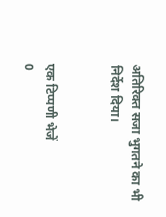अतिरिक्त सजा भुगतने का भी निर्देश दिया।


एक टिप्पणी भेजें
0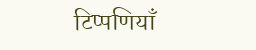टिप्पणियाँ